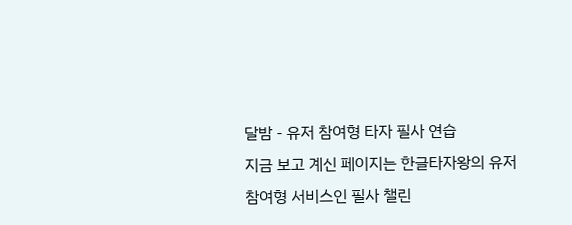달밤 - 유저 참여형 타자 필사 연습
지금 보고 계신 페이지는 한글타자왕의 유저 참여형 서비스인 필사 챌린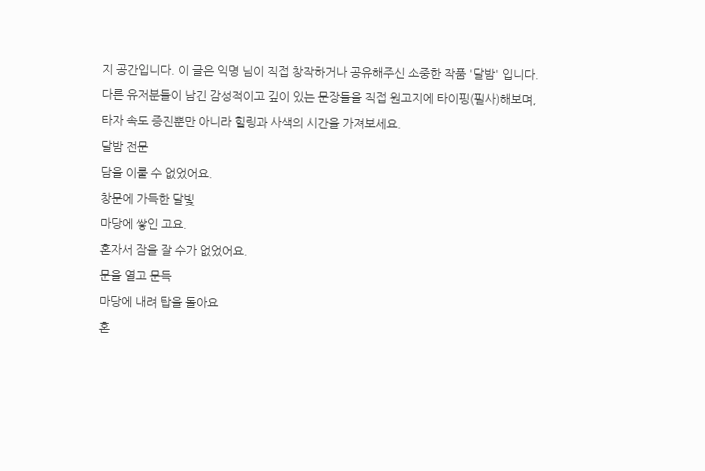지 공간입니다. 이 글은 익명 님이 직접 창작하거나 공유해주신 소중한 작품 '달밤' 입니다. 다른 유저분들이 남긴 감성적이고 깊이 있는 문장들을 직접 원고지에 타이핑(필사)해보며, 타자 속도 증진뿐만 아니라 힐링과 사색의 시간을 가져보세요.
달밤 전문
담을 이룰 수 없었어요.
창문에 가득한 달빛
마당에 쌓인 고요.
혼자서 잠을 잘 수가 없었어요.
문을 열고 문득
마당에 내려 탑을 돌아요
혼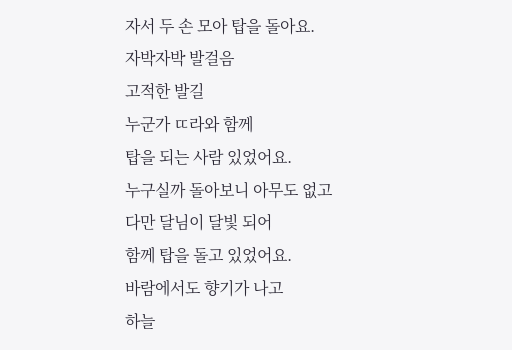자서 두 손 모아 탑을 돌아요.
자박자박 발걸음
고적한 발길
누군가 ㄸ라와 함께
탑을 되는 사람 있었어요.
누구실까 돌아보니 아무도 없고
다만 달님이 달빛 되어
함께 탑을 돌고 있었어요.
바람에서도 향기가 나고
하늘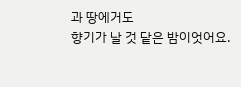과 땅에거도
향기가 날 것 닽은 밤이엇어요.